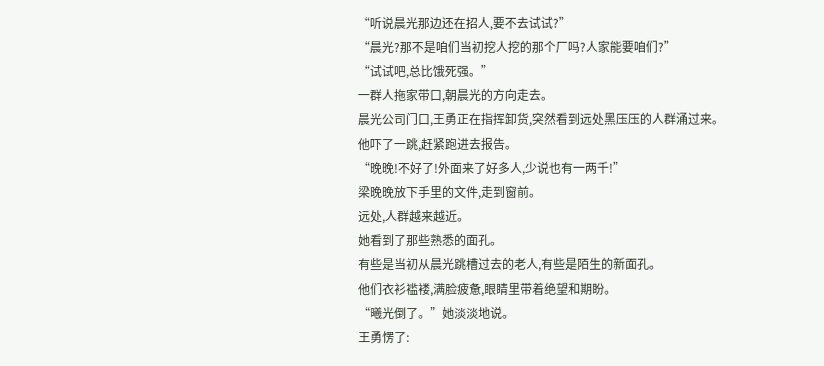“听说晨光那边还在招人,要不去试试?”
“晨光?那不是咱们当初挖人挖的那个厂吗?人家能要咱们?”
“试试吧,总比饿死强。”
一群人拖家带口,朝晨光的方向走去。
晨光公司门口,王勇正在指挥卸货,突然看到远处黑压压的人群涌过来。
他吓了一跳,赶紧跑进去报告。
“晚晚!不好了!外面来了好多人,少说也有一两千!”
梁晚晚放下手里的文件,走到窗前。
远处,人群越来越近。
她看到了那些熟悉的面孔。
有些是当初从晨光跳槽过去的老人,有些是陌生的新面孔。
他们衣衫褴褛,满脸疲惫,眼睛里带着绝望和期盼。
“曦光倒了。”她淡淡地说。
王勇愣了: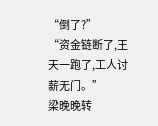“倒了?”
“资金链断了,王天一跑了,工人讨薪无门。”
梁晚晚转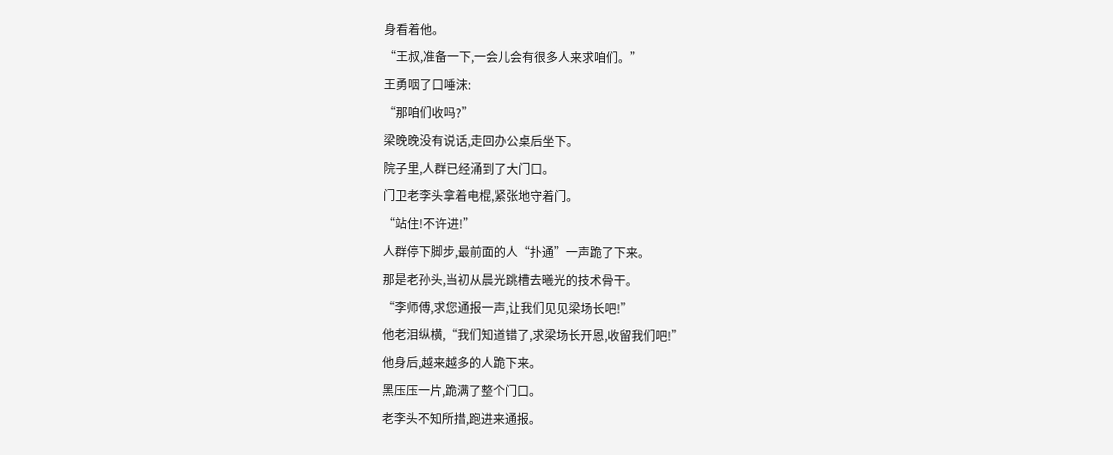身看着他。
“王叔,准备一下,一会儿会有很多人来求咱们。”
王勇咽了口唾沫:
“那咱们收吗?”
梁晚晚没有说话,走回办公桌后坐下。
院子里,人群已经涌到了大门口。
门卫老李头拿着电棍,紧张地守着门。
“站住!不许进!”
人群停下脚步,最前面的人“扑通”一声跪了下来。
那是老孙头,当初从晨光跳槽去曦光的技术骨干。
“李师傅,求您通报一声,让我们见见梁场长吧!”
他老泪纵横,“我们知道错了,求梁场长开恩,收留我们吧!”
他身后,越来越多的人跪下来。
黑压压一片,跪满了整个门口。
老李头不知所措,跑进来通报。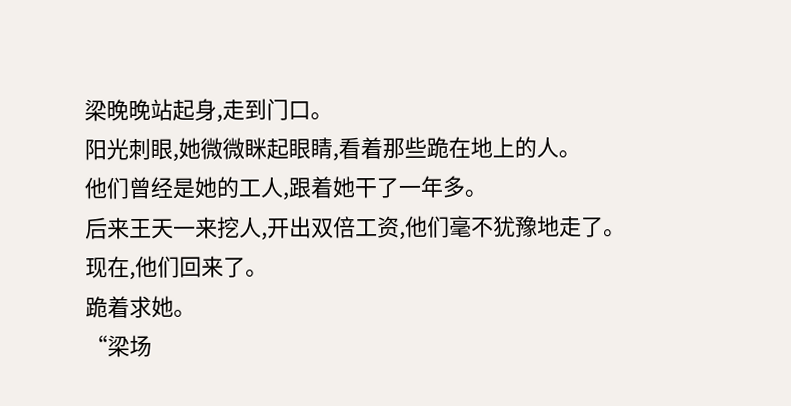梁晚晚站起身,走到门口。
阳光刺眼,她微微眯起眼睛,看着那些跪在地上的人。
他们曾经是她的工人,跟着她干了一年多。
后来王天一来挖人,开出双倍工资,他们毫不犹豫地走了。
现在,他们回来了。
跪着求她。
“梁场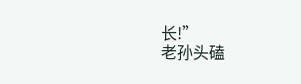长!”
老孙头磕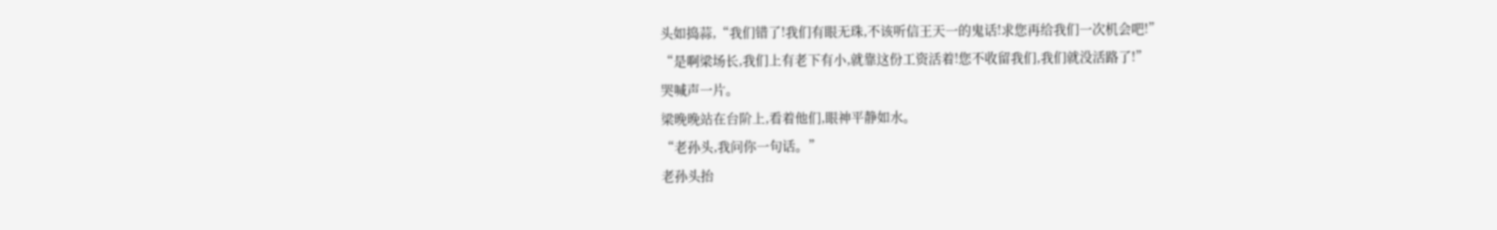头如捣蒜,“我们错了!我们有眼无珠,不该听信王天一的鬼话!求您再给我们一次机会吧!”
“是啊梁场长,我们上有老下有小,就靠这份工资活着!您不收留我们,我们就没活路了!”
哭喊声一片。
梁晚晚站在台阶上,看着他们,眼神平静如水。
“老孙头,我问你一句话。”
老孙头抬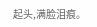起头,满脸泪痕。